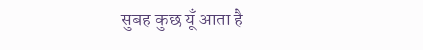सुबह कुछ यूँ आता है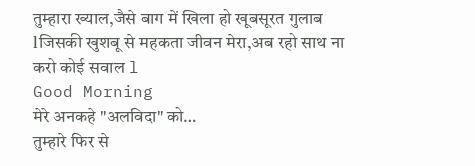तुम्हारा ख्याल,जैसे बाग में खिला हो खूबसूरत गुलाब lजिसकी खुशबू से महकता जीवन मेरा,अब रहो साथ ना करो कोई सवाल l
Good Morning
मेरे अनकहे "अलविदा" को…
तुम्हारे फिर से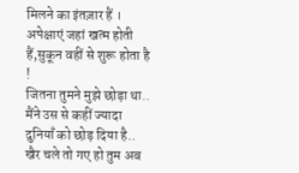मिलने का इंतज़ार हैं ।
अपेक्षाएं जहां खत्म होती हैं,सुकून वहीं से शुरू होता है !
जितना तुमने मुझे छोड़ा था..
मैंने उस से कहीं ज्यादा दुनियाँ को छोड़ दिया है..
खैर चले तो गए हो तुम अब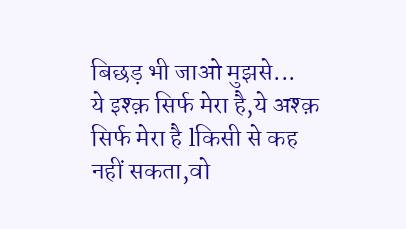बिछड़ भी जाओ मुझसे...
ये इश्क़ सिर्फ मेरा है,ये अश्क़ सिर्फ मेरा है lकिसी से कह नहीं सकता,वो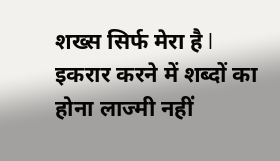शख्स सिर्फ मेरा है l
इकरार करने में शब्दों का होना लाज्मी नहीं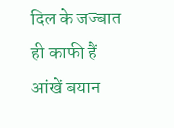दिल के जज्बात ही काफी हैं
आंखें बयान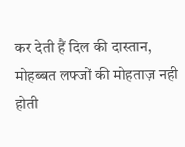कर देती हैं दिल की दास्तान,
मोहब्बत लफ्जों की मोहताज़ नही होती